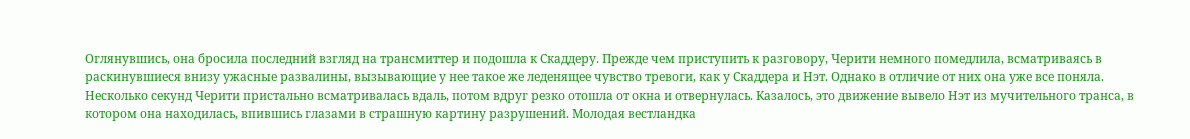Оглянувшись, она бросила последний взгляд на трансмиттер и подошла к Скаддеру. Прежде чем приступить к разговору, Черити немного помедлила, всматриваясь в раскинувшиеся внизу ужасные развалины, вызывающие у нее такое же леденящее чувство тревоги, как у Скаддера и Нэт. Однако в отличие от них она уже все поняла.
Несколько секунд Черити пристально всматривалась вдаль, потом вдруг резко отошла от окна и отвернулась. Казалось, это движение вывело Нэт из мучительного транса, в котором она находилась, впившись глазами в страшную картину разрушений. Молодая вестландка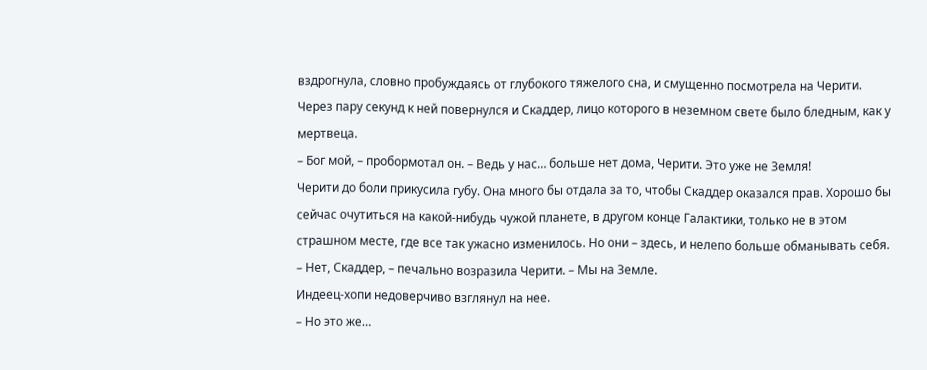вздрогнула, словно пробуждаясь от глубокого тяжелого сна, и смущенно посмотрела на Черити. Через пару секунд к ней повернулся и Скаддер, лицо которого в неземном свете было бледным, как у мертвеца.
– Бог мой, – пробормотал он. – Ведь у нас… больше нет дома, Черити. Это уже не Земля!
Черити до боли прикусила губу. Она много бы отдала за то, чтобы Скаддер оказался прав. Хорошо бы сейчас очутиться на какой-нибудь чужой планете, в другом конце Галактики, только не в этом страшном месте, где все так ужасно изменилось. Но они – здесь, и нелепо больше обманывать себя.
– Нет, Скаддер, – печально возразила Черити. – Мы на Земле.
Индеец-хопи недоверчиво взглянул на нее.
– Но это же…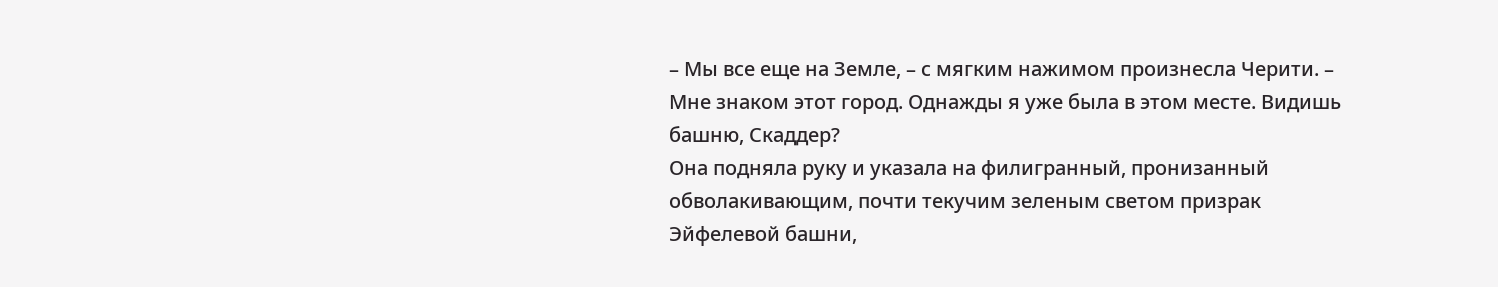– Мы все еще на Земле, – с мягким нажимом произнесла Черити. – Мне знаком этот город. Однажды я уже была в этом месте. Видишь башню, Скаддер?
Она подняла руку и указала на филигранный, пронизанный обволакивающим, почти текучим зеленым светом призрак Эйфелевой башни,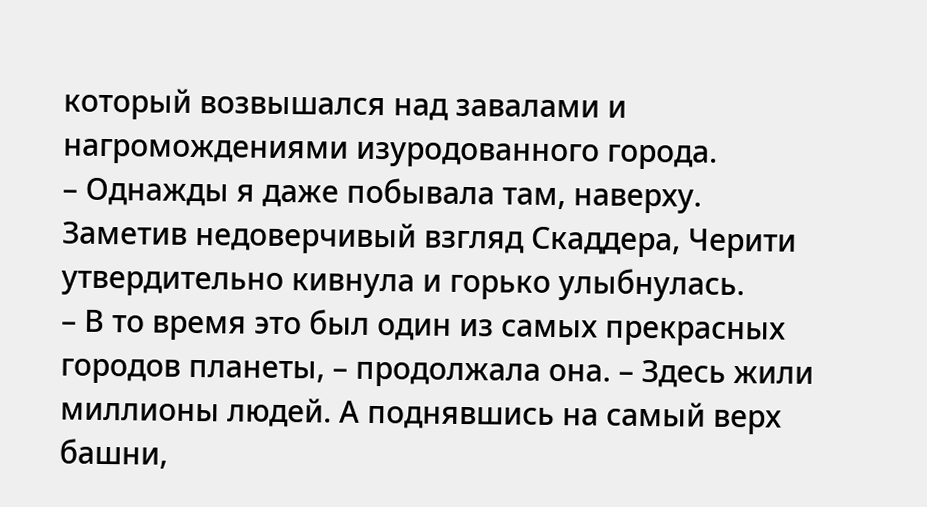который возвышался над завалами и нагромождениями изуродованного города.
– Однажды я даже побывала там, наверху.
Заметив недоверчивый взгляд Скаддера, Черити утвердительно кивнула и горько улыбнулась.
– В то время это был один из самых прекрасных городов планеты, – продолжала она. – Здесь жили миллионы людей. А поднявшись на самый верх башни,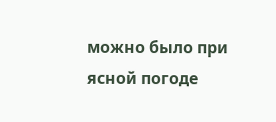можно было при ясной погоде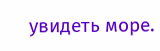увидеть море.